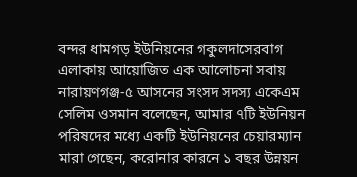বন্দর ধামগড় ইউনিয়নের গকুলদাসেরবাগ এলাকায় আয়োজিত এক আলোচনা সবায় নারায়ণগঞ্জ-৫ আসনের সংসদ সদস্য একেএম সেলিম ওসমান বলেছেন, আমার ৭টি ইউনিয়ন পরিষদের মধ্যে একটি ইউনিয়নের চেয়ারম্যান মারা গেছেন, করোনার কারনে ১ বছর উন্নয়ন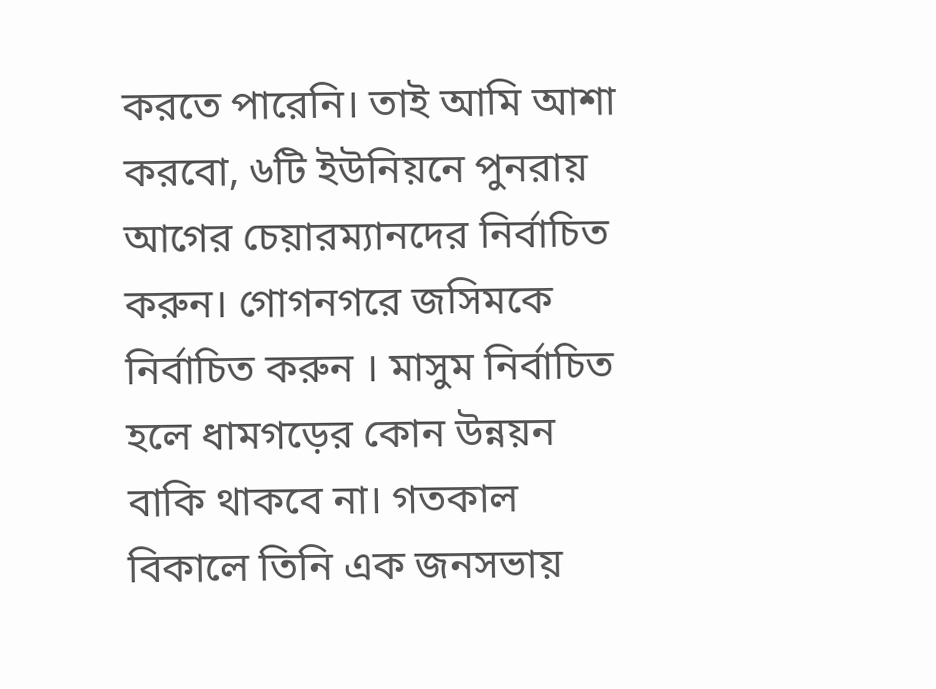করতে পারেনি। তাই আমি আশা করবো, ৬টি ইউনিয়নে পুনরায় আগের চেয়ারম্যানদের নির্বাচিত করুন। গোগনগরে জসিমকে নির্বাচিত করুন । মাসুম নির্বাচিত হলে ধামগড়ের কোন উন্নয়ন বাকি থাকবে না। গতকাল বিকালে তিনি এক জনসভায়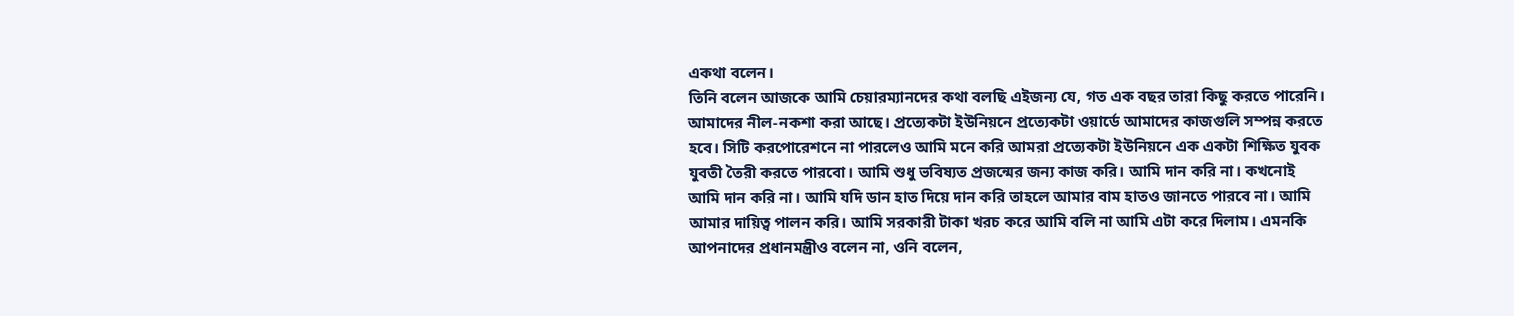একথা বলেন।
তিনি বলেন আজকে আমি চেয়ারম্যানদের কথা বলছি এইজন্য যে, গত এক বছর তারা কিছু করতে পারেনি। আমাদের নীল-নকশা করা আছে। প্রত্যেকটা ইউনিয়নে প্রত্যেকটা ওয়ার্ডে আমাদের কাজগুলি সম্পন্ন করতে হবে। সিটি করপোরেশনে না পারলেও আমি মনে করি আমরা প্রত্যেকটা ইউনিয়নে এক একটা শিক্ষিত যুবক যুবতী তৈরী করতে পারবো। আমি শুধু ভবিষ্যত প্রজন্মের জন্য কাজ করি। আমি দান করি না। কখনোই আমি দান করি না। আমি যদি ডান হাত দিয়ে দান করি তাহলে আমার বাম হাতও জানতে পারবে না। আমি আমার দায়িত্ব পালন করি। আমি সরকারী টাকা খরচ করে আমি বলি না আমি এটা করে দিলাম। এমনকি আপনাদের প্রধানমন্ত্রীও বলেন না, ওনি বলেন,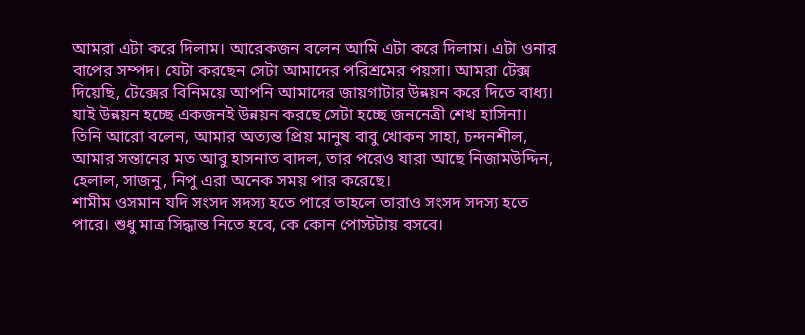আমরা এটা করে দিলাম। আরেকজন বলেন আমি এটা করে দিলাম। এটা ওনার বাপের সম্পদ। যেটা করছেন সেটা আমাদের পরিশ্রমের পয়সা। আমরা টেক্স দিয়েছি, টেক্সের বিনিময়ে আপনি আমাদের জায়গাটার উন্নয়ন করে দিতে বাধ্য। যাই উন্নয়ন হচ্ছে একজনই উন্নয়ন করছে সেটা হচ্ছে জননেত্রী শেখ হাসিনা।
তিনি আরো বলেন, আমার অত্যন্ত প্রিয় মানুষ বাবু খোকন সাহা, চন্দনশীল, আমার সন্তানের মত আবু হাসনাত বাদল, তার পরেও যারা আছে নিজামউদ্দিন, হেলাল, সাজনু, নিপু এরা অনেক সময় পার করেছে।
শামীম ওসমান যদি সংসদ সদস্য হতে পারে তাহলে তারাও সংসদ সদস্য হতে পারে। শুধু মাত্র সিদ্ধান্ত নিতে হবে, কে কোন পোস্টটায় বসবে।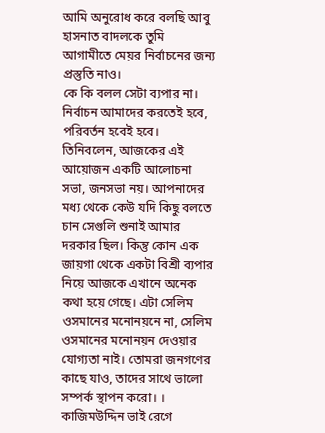আমি অনুরোধ করে বলছি আবু হাসনাত বাদলকে তুমি আগামীতে মেয়র নির্বাচনের জন্য প্রস্তুতি নাও।
কে কি বলল সেটা ব্যপার না। নির্বাচন আমাদের করতেই হবে, পরিবর্তন হবেই হবে। তিনিবলেন, আজকের এই আয়োজন একটি আলোচনা সভা, জনসভা নয়। আপনাদের মধ্য থেকে কেউ যদি কিছু বলতে চান সেগুলি শুনাই আমার দরকার ছিল। কিন্তু কোন এক জায়গা থেকে একটা বিশ্রী ব্যপার নিয়ে আজকে এখানে অনেক কথা হয়ে গেছে। এটা সেলিম ওসমানের মনোনয়নে না, সেলিম ওসমানের মনোনয়ন দেওয়ার যোগ্যতা নাই। তোমরা জনগণের কাছে যাও, তাদের সাথে ভালো সম্পর্ক স্থাপন করো। । কাজিমউদ্দিন ভাই রেগে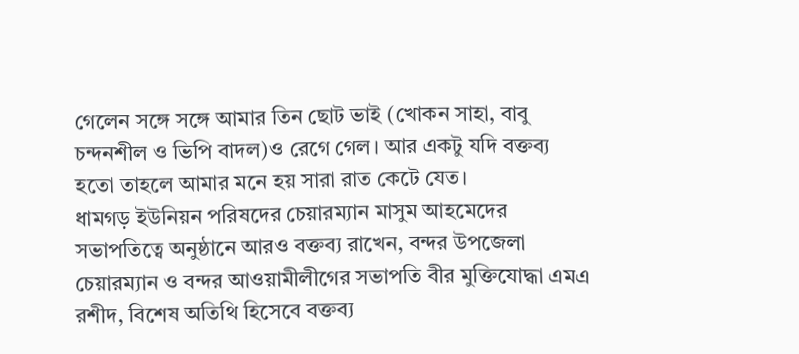গেলেন সঙ্গে সঙ্গে আমার তিন ছোট ভাই (খোকন সাহা, বাবু চন্দনশীল ও ভিপি বাদল)ও রেগে গেল। আর একটু যদি বক্তব্য হতো তাহলে আমার মনে হয় সারা রাত কেটে যেত।
ধামগড় ইউনিয়ন পরিষদের চেয়ারম্যান মাসুম আহমেদের সভাপতিত্বে অনুষ্ঠানে আরও বক্তব্য রাখেন, বন্দর উপজেলা চেয়ারম্যান ও বন্দর আওয়ামীলীগের সভাপতি বীর মুক্তিযোদ্ধা এমএ রশীদ, বিশেষ অতিথি হিসেবে বক্তব্য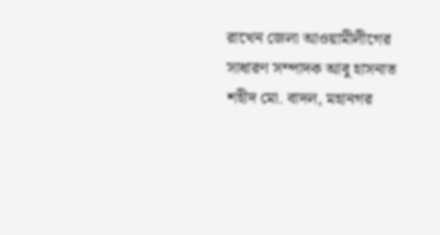রাখেন জেলা আওয়ামীলীগের সাধারণ সম্পাদক আবু হাসনাত শহীদ মো. বাদল, মহানগর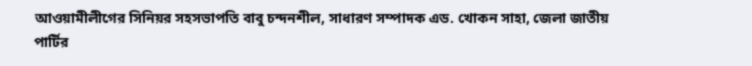আওয়ামীলীগের সিনিয়র সহসভাপতি বাবু চন্দনশীল, সাধারণ সম্পাদক এড. খোকন সাহা, জেলা জাতীয় পার্টির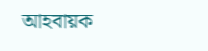আহবায়ক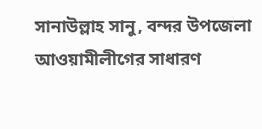সানাউল্লাহ সানু, বন্দর উপজেলা আওয়ামীলীগের সাধারণ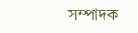সম্পাদক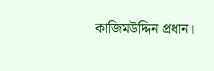কাজিমউদ্দিন প্রধান।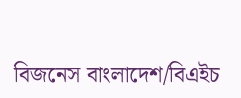বিজনেস বাংলাদেশ/বিএইচ